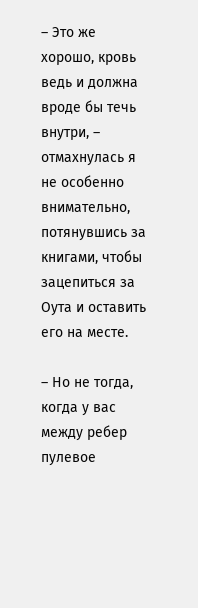– Это же хорошо, кровь ведь и должна вроде бы течь внутри, – отмахнулась я не особенно внимательно, потянувшись за книгами, чтобы зацепиться за Оута и оставить его на месте.

– Но не тогда, когда у вас между ребер пулевое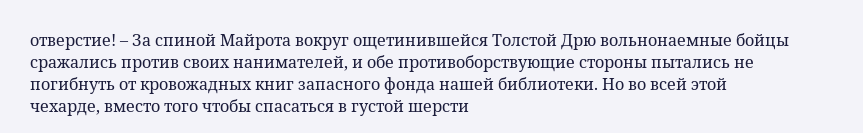отверстие! – За спиной Майрота вокруг ощетинившейся Толстой Дрю вольнонаемные бойцы сражались против своих нанимателей, и обе противоборствующие стороны пытались не погибнуть от кровожадных книг запасного фонда нашей библиотеки. Но во всей этой чехарде, вместо того чтобы спасаться в густой шерсти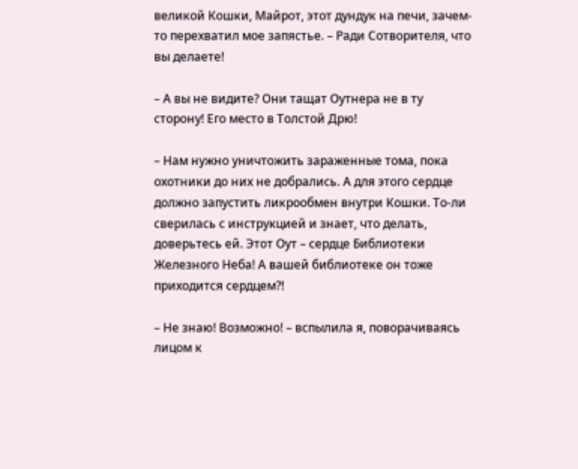великой Кошки, Майрот, этот дундук на печи, зачем-то перехватил мое запястье. – Ради Сотворителя, что вы делаете!

– А вы не видите? Они тащат Оутнера не в ту сторону! Его место в Толстой Дрю!

– Нам нужно уничтожить зараженные тома, пока охотники до них не добрались. А для этого сердце должно запустить ликрообмен внутри Кошки. То-ли сверилась с инструкцией и знает, что делать, доверьтесь ей. Этот Оут – сердце Библиотеки Железного Неба! А вашей библиотеке он тоже приходится сердцем?!

– Не знаю! Возможно! – вспылила я, поворачиваясь лицом к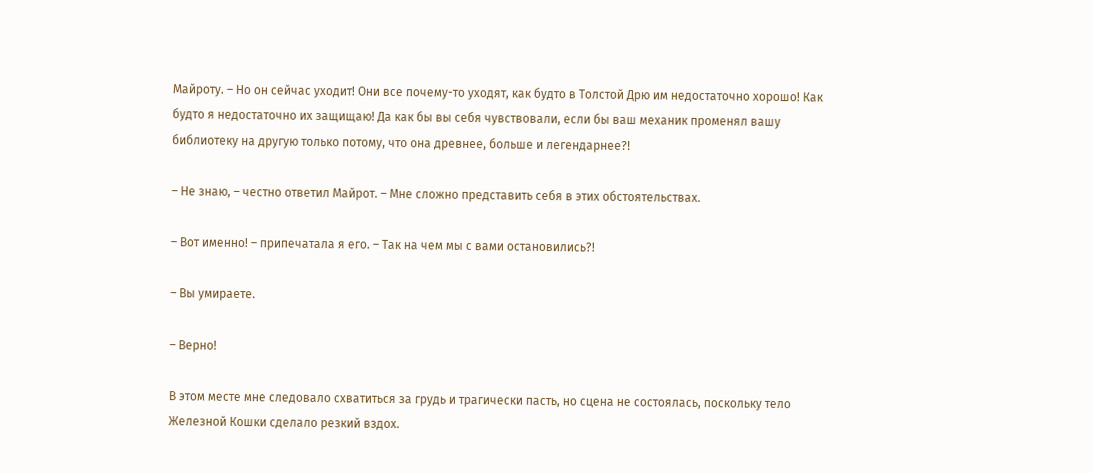Майроту. – Но он сейчас уходит! Они все почему-то уходят, как будто в Толстой Дрю им недостаточно хорошо! Как будто я недостаточно их защищаю! Да как бы вы себя чувствовали, если бы ваш механик променял вашу библиотеку на другую только потому, что она древнее, больше и легендарнее?!

– Не знаю, – честно ответил Майрот. – Мне сложно представить себя в этих обстоятельствах.

– Вот именно! – припечатала я его. – Так на чем мы с вами остановились?!

– Вы умираете.

– Верно!

В этом месте мне следовало схватиться за грудь и трагически пасть, но сцена не состоялась, поскольку тело Железной Кошки сделало резкий вздох.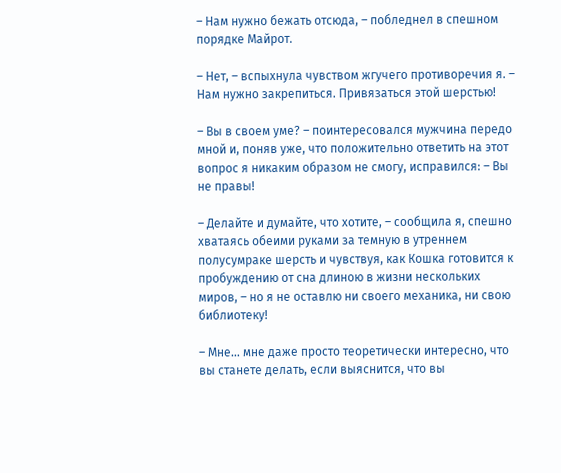– Нам нужно бежать отсюда, – побледнел в спешном порядке Майрот.

– Нет, – вспыхнула чувством жгучего противоречия я. – Нам нужно закрепиться. Привязаться этой шерстью!

– Вы в своем уме? – поинтересовался мужчина передо мной и, поняв уже, что положительно ответить на этот вопрос я никаким образом не смогу, исправился: – Вы не правы!

– Делайте и думайте, что хотите, – сообщила я, спешно хватаясь обеими руками за темную в утреннем полусумраке шерсть и чувствуя, как Кошка готовится к пробуждению от сна длиною в жизни нескольких миров, – но я не оставлю ни своего механика, ни свою библиотеку!

– Мне… мне даже просто теоретически интересно, что вы станете делать, если выяснится, что вы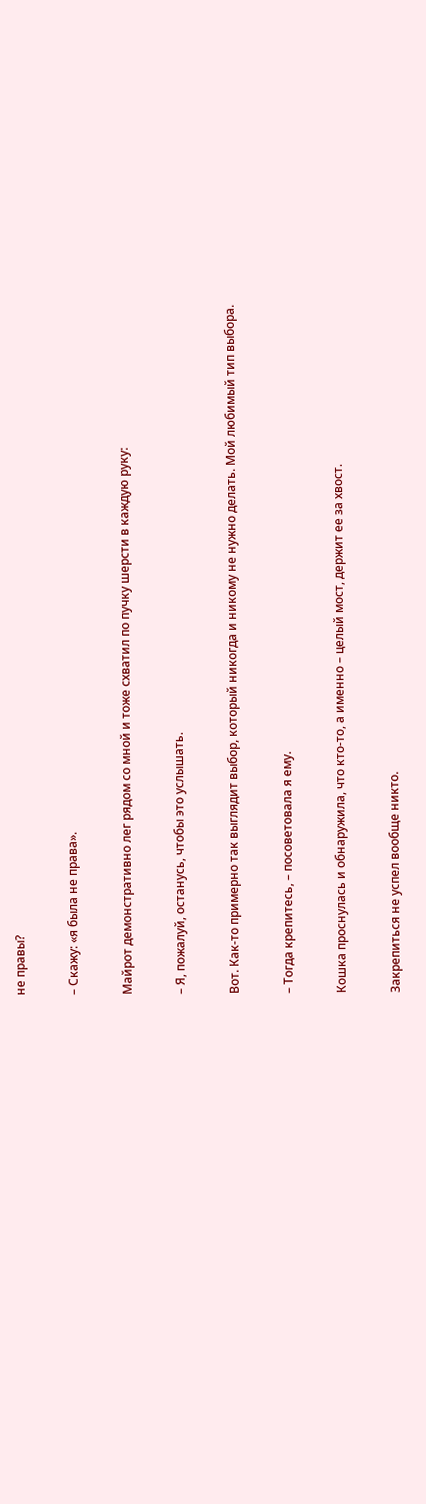не правы?

– Скажу: «я была не права».

Майрот демонстративно лег рядом со мной и тоже схватил по пучку шерсти в каждую руку:

– Я, пожалуй, останусь, чтобы это услышать.

Вот. Как-то примерно так выглядит выбор, который никогда и никому не нужно делать. Мой любимый тип выбора.

– Тогда крепитесь, – посоветовала я ему.

Кошка проснулась и обнаружила, что кто-то, а именно – целый мост, держит ее за хвост.

Закрепиться не успел вообще никто.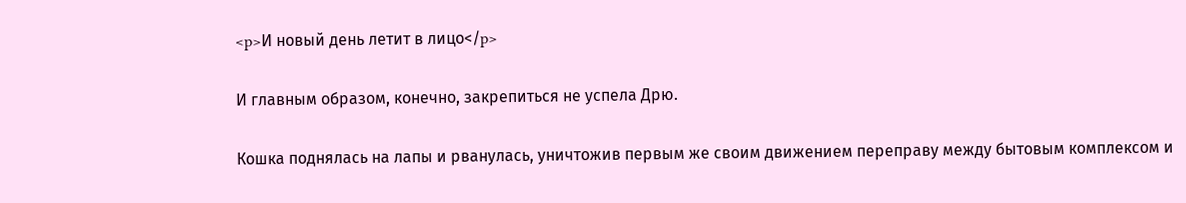<p>И новый день летит в лицо</p>

И главным образом, конечно, закрепиться не успела Дрю.

Кошка поднялась на лапы и рванулась, уничтожив первым же своим движением переправу между бытовым комплексом и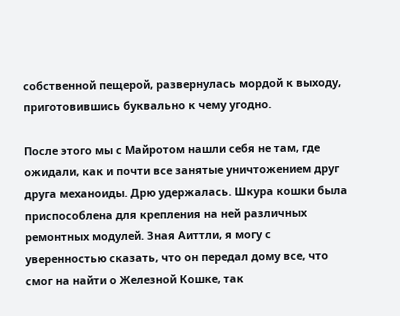собственной пещерой, развернулась мордой к выходу, приготовившись буквально к чему угодно.

После этого мы с Майротом нашли себя не там, где ожидали, как и почти все занятые уничтожением друг друга механоиды. Дрю удержалась. Шкура кошки была приспособлена для крепления на ней различных ремонтных модулей. Зная Аиттли, я могу с уверенностью сказать, что он передал дому все, что смог на найти о Железной Кошке, так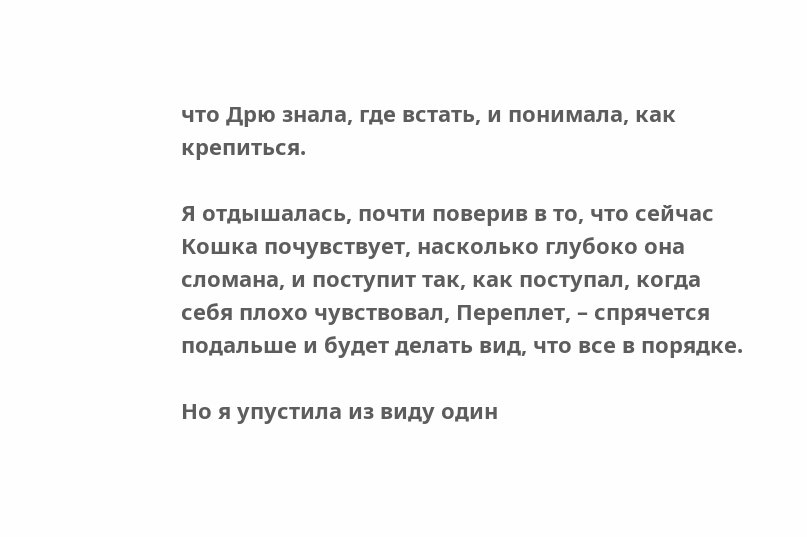что Дрю знала, где встать, и понимала, как крепиться.

Я отдышалась, почти поверив в то, что сейчас Кошка почувствует, насколько глубоко она сломана, и поступит так, как поступал, когда себя плохо чувствовал, Переплет, – спрячется подальше и будет делать вид, что все в порядке.

Но я упустила из виду один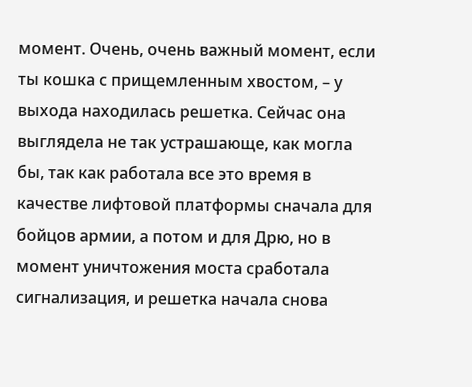момент. Очень, очень важный момент, если ты кошка с прищемленным хвостом, – у выхода находилась решетка. Сейчас она выглядела не так устрашающе, как могла бы, так как работала все это время в качестве лифтовой платформы сначала для бойцов армии, а потом и для Дрю, но в момент уничтожения моста сработала сигнализация, и решетка начала снова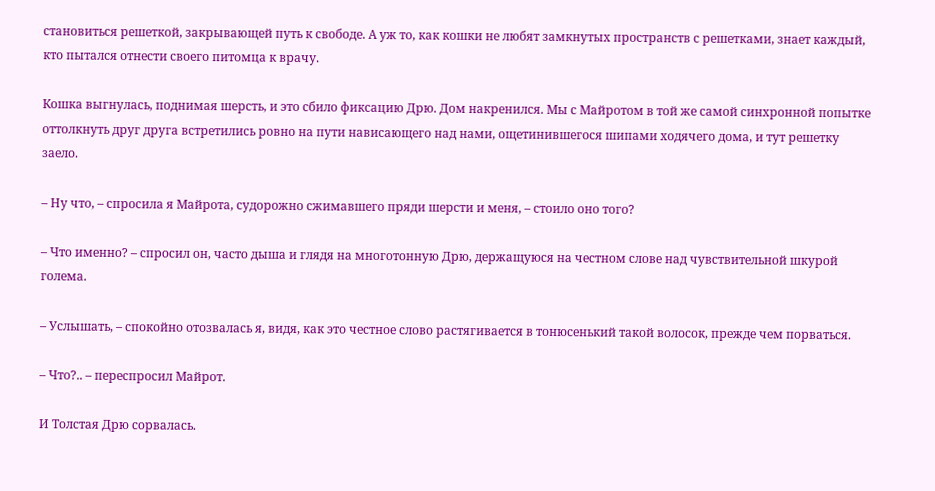становиться решеткой, закрывающей путь к свободе. А уж то, как кошки не любят замкнутых пространств с решетками, знает каждый, кто пытался отнести своего питомца к врачу.

Кошка выгнулась, поднимая шерсть, и это сбило фиксацию Дрю. Дом накренился. Мы с Майротом в той же самой синхронной попытке оттолкнуть друг друга встретились ровно на пути нависающего над нами, ощетинившегося шипами ходячего дома, и тут решетку заело.

– Ну что, – спросила я Майрота, судорожно сжимавшего пряди шерсти и меня, – стоило оно того?

– Что именно? – спросил он, часто дыша и глядя на многотонную Дрю, держащуюся на честном слове над чувствительной шкурой голема.

– Услышать, – спокойно отозвалась я, видя, как это честное слово растягивается в тонюсенький такой волосок, прежде чем порваться.

– Что?.. – переспросил Майрот.

И Толстая Дрю сорвалась.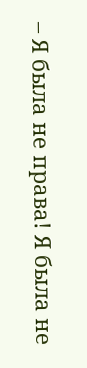– Я была не права! Я была не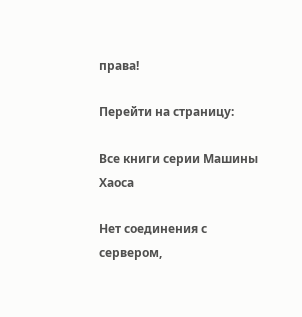права!

Перейти на страницу:

Все книги серии Машины Хаоса

Нет соединения с сервером,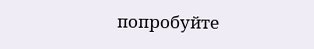попробуйте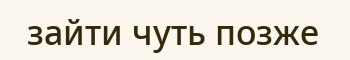зайти чуть позже